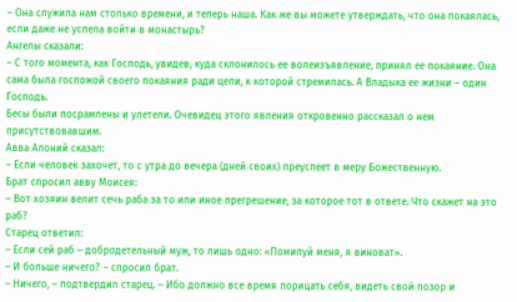– Она служила нам столько времени, и теперь наша. Как же вы можете утверждать, что она покаялась, если даже не успела войти в монастырь?
Ангелы сказали:
– С того момента, как Господь, увидев, куда склонилось ее волеизъявление, принял ее покаяние. Она сама была госпожой своего покаяния ради цели, к которой стремилась. А Владыка ее жизни – один Господь.
Бесы были посрамлены и улетели. Очевидец этого явления откровенно рассказал о нем присутствовавшим.
Авва Алоний сказал:
– Если человек захочет, то с утра до вечера (дней своих) преуспеет в меру Божественную.
Брат спросил авву Моисея:
– Вот хозяин велит сечь раба за то или иное прегрешение, за которое тот в ответе. Что скажет на это раб?
Старец ответил:
– Если сей раб – добродетельный муж, то лишь одно: «Помилуй меня, я виноват».
– И больше ничего? – спросил брат.
– Ничего, – подтвердил старец. – Ибо должно все время порицать себя, видеть свой позор и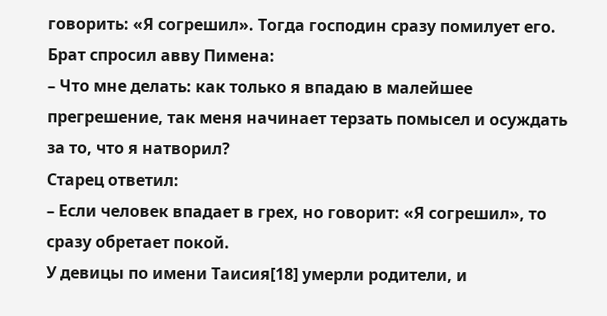говорить: «Я согрешил». Тогда господин сразу помилует его.
Брат спросил авву Пимена:
– Что мне делать: как только я впадаю в малейшее прегрешение, так меня начинает терзать помысел и осуждать за то, что я натворил?
Старец ответил:
– Если человек впадает в грех, но говорит: «Я согрешил», то сразу обретает покой.
У девицы по имени Таисия[18] умерли родители, и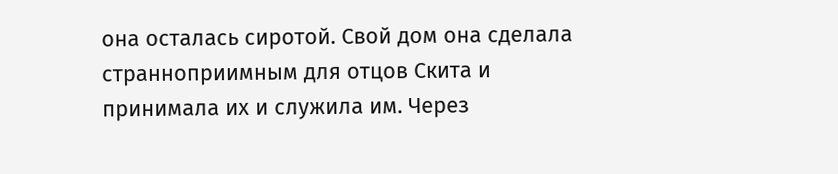она осталась сиротой. Свой дом она сделала странноприимным для отцов Скита и принимала их и служила им. Через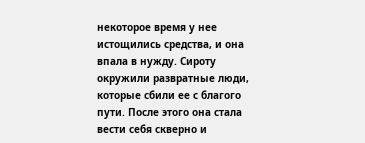некоторое время у нее истощились средства, и она впала в нужду. Сироту окружили развратные люди, которые сбили ее с благого пути. После этого она стала вести себя скверно и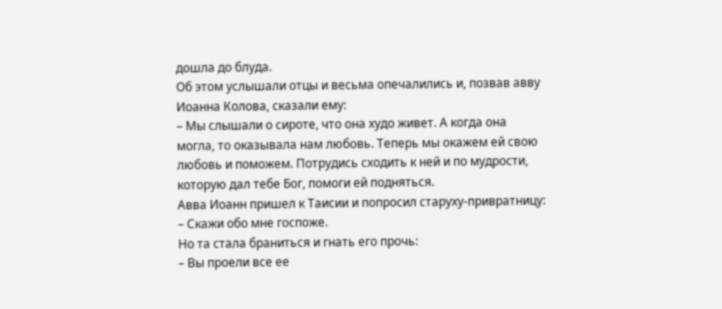дошла до блуда.
Об этом услышали отцы и весьма опечалились и, позвав авву Иоанна Колова, сказали ему:
– Мы слышали о сироте, что она худо живет. А когда она могла, то оказывала нам любовь. Теперь мы окажем ей свою любовь и поможем. Потрудись сходить к ней и по мудрости, которую дал тебе Бог, помоги ей подняться.
Авва Иоанн пришел к Таисии и попросил старуху-привратницу:
– Скажи обо мне госпоже.
Но та стала браниться и гнать его прочь:
– Вы проели все ее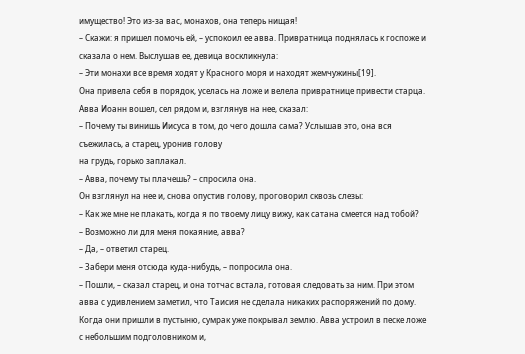имущество! Это из-за вас, монахов, она теперь нищая!
– Скажи: я пришел помочь ей, – успокоил ее авва. Привратница поднялась к госпоже и сказала о нем. Выслушав ее, девица воскликнула:
– Эти монахи все время ходят у Красного моря и находят жемчужины[19].
Она привела себя в порядок, уселась на ложе и велела привратнице привести старца.
Авва Иоанн вошел, сел рядом и, взглянув на нее, сказал:
– Почему ты винишь Иисуса в том, до чего дошла сама? Услышав это, она вся съежилась, а старец, уронив голову
на грудь, горько заплакал.
– Авва, почему ты плачешь? – спросила она.
Он взглянул на нее и, снова опустив голову, проговорил сквозь слезы:
– Как же мне не плакать, когда я по твоему лицу вижу, как сатана смеется над тобой?
– Возможно ли для меня покаяние, авва?
– Да, – ответил старец.
– Забери меня отсюда куда-нибудь, – попросила она.
– Пошли, – сказал старец, и она тотчас встала, готовая следовать за ним. При этом авва с удивлением заметил, что Таисия не сделала никаких распоряжений по дому.
Когда они пришли в пустыню, сумрак уже покрывал землю. Авва устроил в песке ложе с небольшим подголовником и,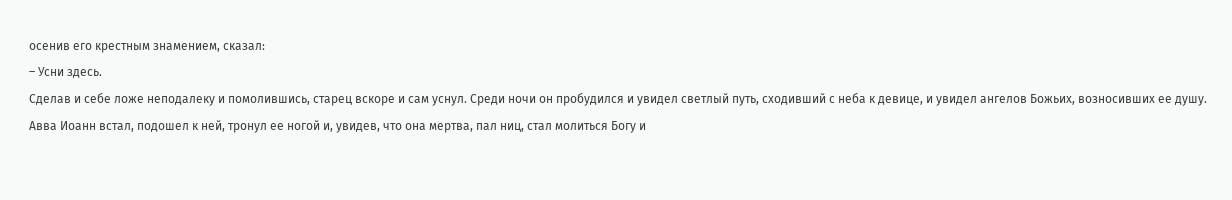осенив его крестным знамением, сказал:
– Усни здесь.
Сделав и себе ложе неподалеку и помолившись, старец вскоре и сам уснул. Среди ночи он пробудился и увидел светлый путь, сходивший с неба к девице, и увидел ангелов Божьих, возносивших ее душу.
Авва Иоанн встал, подошел к ней, тронул ее ногой и, увидев, что она мертва, пал ниц, стал молиться Богу и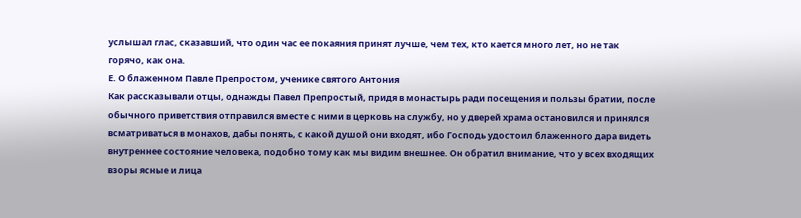услышал глас, сказавший, что один час ее покаяния принят лучше, чем тех, кто кается много лет, но не так горячо, как она.
Е. О блаженном Павле Препростом, ученике святого Антония
Как рассказывали отцы, однажды Павел Препростый, придя в монастырь ради посещения и пользы братии, после обычного приветствия отправился вместе с ними в церковь на службу, но у дверей храма остановился и принялся всматриваться в монахов, дабы понять, с какой душой они входят, ибо Господь удостоил блаженного дара видеть внутреннее состояние человека, подобно тому как мы видим внешнее. Он обратил внимание, что у всех входящих взоры ясные и лица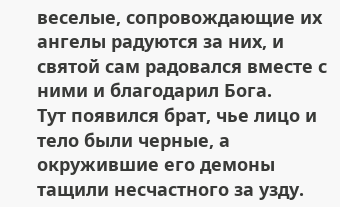веселые, сопровождающие их ангелы радуются за них, и святой сам радовался вместе с ними и благодарил Бога.
Тут появился брат, чье лицо и тело были черные, а окружившие его демоны тащили несчастного за узду.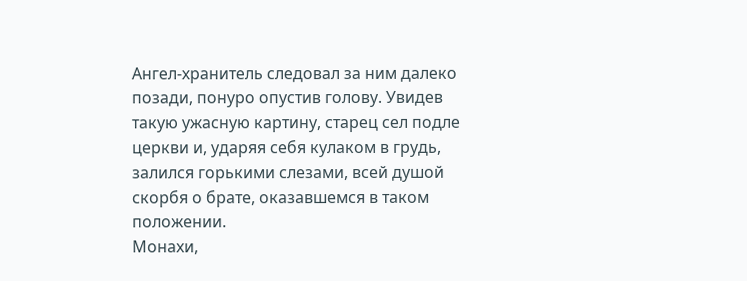Ангел-хранитель следовал за ним далеко позади, понуро опустив голову. Увидев такую ужасную картину, старец сел подле церкви и, ударяя себя кулаком в грудь, залился горькими слезами, всей душой скорбя о брате, оказавшемся в таком положении.
Монахи,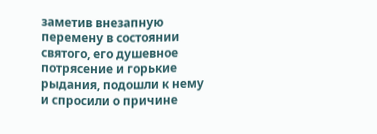заметив внезапную перемену в состоянии святого, его душевное потрясение и горькие рыдания, подошли к нему и спросили о причине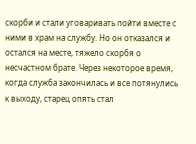скорби и стали уговаривать пойти вместе с ними в храм на службу. Но он отказался и остался на месте, тяжело скорбя о несчастном брате. Через некоторое время, когда служба закончилась и все потянулись к выходу, старец опять стал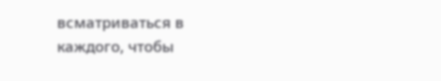всматриваться в каждого, чтобы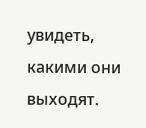увидеть, какими они выходят.